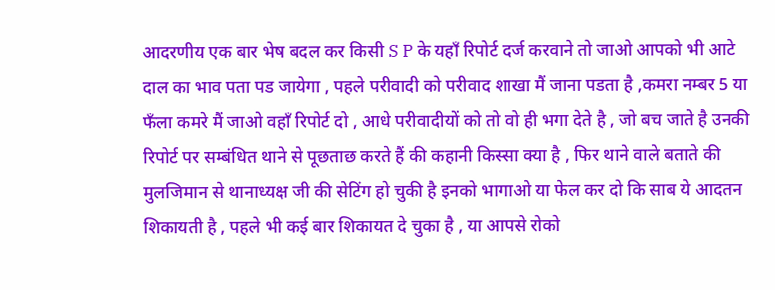आदरणीय एक बार भेष बदल कर किसी S P के यहाँ रिपोर्ट दर्ज करवाने तो जाओ आपको भी आटे दाल का भाव पता पड जायेगा , पहले परीवादी को परीवाद शाखा मैं जाना पडता है ,कमरा नम्बर 5 या फँला कमरे मैं जाओ वहाँ रिपोर्ट दो , आधे परीवादीयों को तो वो ही भगा देते है , जो बच जाते है उनकी रिपोर्ट पर सम्बंधित थाने से पूछताछ करते हैं की कहानी किस्सा क्या है , फिर थाने वाले बताते की मुलजिमान से थानाध्यक्ष जी की सेटिंग हो चुकी है इनको भागाओ या फेल कर दो कि साब ये आदतन शिकायती है , पहले भी कई बार शिकायत दे चुका है , या आपसे रोको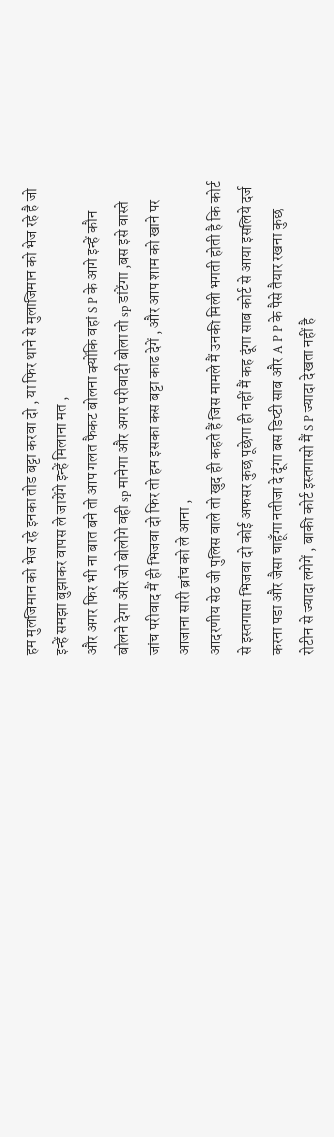हम मुलजिमान को भेज रहे इनका तोड बट्टा करवा दो , या फिर थाने से मुलाजिमान को भेज रहे है जो इन्हें समझा बुझाकर वापस ले जायेंगे इन्हें मिलाना मत ,
और अगर फिर भी ना बात बने तो आप गलत फैकट बोलना क्योंकि वहां S P के आगे इन्हें कौन बोलने देगा और जो बोलोगे वही sp मानेगा और अगर परीवादी बोला तो sp डांटेंगा ,बस इसे वास्ते जांच परीवाद मैं ही भिजवा दो फिर तो हम इसका कस बट्टा काढ देगें , और आप शाम को खाने पर आजाना सारी ब्रांच को ले आना ,
आदरणीय सेठ जी पुलिस वाले तो खुद ही कहते हैं जिस मामले मैं उनकी मिली भगती होती है कि कोर्ट से इस्तगासा भिजवा दो कोई अफसर कुछ पूछेगा ही नहीं मैं कह दूंगा साब कोर्ट से आया इसलिये दर्ज करना पडा और जैसा चाहूँगा नतीजा दे दूंगा बस डिप्टी साब और A P P के पैसे तैयार रखना कुछ रोटीन से ज्यादा लगेगें , बाकी कोर्ट इस्तगासो मैं S P ज्यादा देखता नहीं है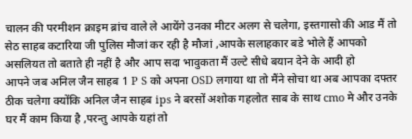चालन की परमीशन क्राइम ब्रांच वाले ले आयेंगे उनका मीटर अलग से चलेगा, इस्तगासो की आड मैं तो सेठ साहब कटारिया जी पुलिस मौजां कर रही है मौजां ,आपके सलाहकार बडे भोले हैं आपको असलियत तो बताते ही नहीं है और आप सदा भावुकता मैं उल्टे सीधे बयान देने के आदी हो
आपने जब अनिल जैन साहब 1 P S को अपना OSD लगाया था तो मैंने सोचा था अब आपका दफ्तर ठीक चलेगा क्योंकि अनिल जैन साहब ips ने बरसों अशोक गहलोत साब के साथ cmo मे और उनके घर मैं काम किया है ,परन्तु आपके यहां तो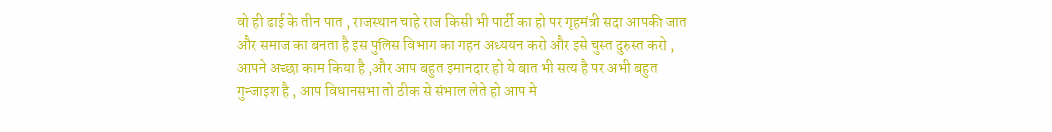वो ही ढाई के तीन पात , राजस्थान चाहे राज किसी भी पार्टी का हो पर गृहमंत्री सदा आपकी जात और समाज का बनता है इस पुलिस विभाग का गहन अध्ययन करो और इसे चुस्त दुरुस्त करो , आपने अच्छा काम किया है ,और आप बहुत इमानदार हो ये बात भी सत्य है पर अभी बहुत गुन्जाइश है , आप विधानसभा तो ठीक से संभाल लेते हो आप मे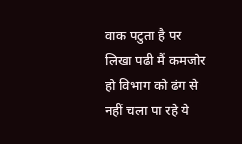वाक पटुता है पर लिखा पढी मैं कमजोर हो विभाग को ढंग से नहीं चला पा रहे ये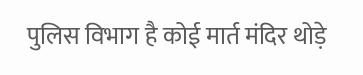पुलिस विभाग है कोई मार्त मंदिर थोड़े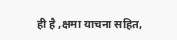ही है ,क्षमा याचना सहित,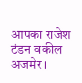आपका राजेश टंडन वकील अजमेर ।